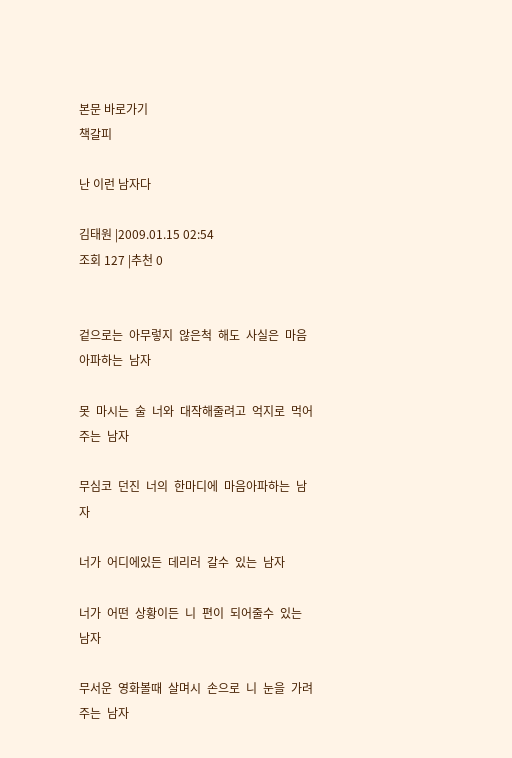본문 바로가기
책갈피

난 이런 남자다

김태원 |2009.01.15 02:54
조회 127 |추천 0


겉으로는  아무렇지  않은척  해도  사실은  마음  아파하는  남자

못  마시는  술  너와  대작해줄려고  억지로  먹어주는  남자

무심코  던진  너의  한마디에  마음아파하는  남자

너가  어디에있든  데리러  갈수  있는  남자

너가  어떤  상황이든  니  편이  되어줄수  있는  남자

무서운  영화볼때  살며시  손으로  니  눈을  가려주는  남자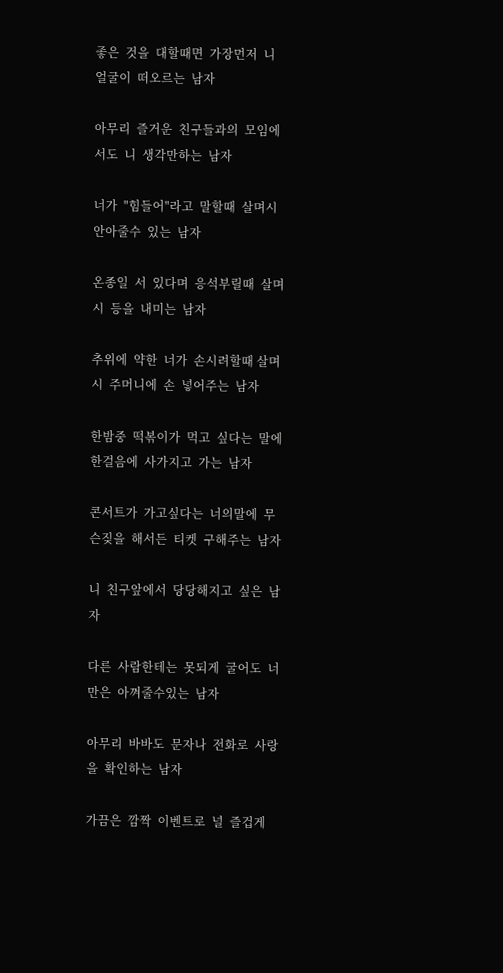좋은  것을  대할때면  가장먼저  니  얼굴이  떠오르는  남자

아무리  즐거운  친구들과의  모임에서도  니  생각만하는  남자

너가  "힘들어"라고  말할때  살며시  안아줄수  있는  남자

온종일  서  있다며  응석부릴때  살며시  등을  내미는  남자

추위에  약한  너가  손시려할때 살며시  주머니에  손  넣어주는  남자

한밤중  떡볶이가  먹고  싶다는  말에  한걸음에  사가지고  가는  남자

콘서트가  가고싶다는  너의말에  무슨짖을  해서든  티켓  구해주는  남자

니  친구앞에서  당당해지고  싶은  남자

다른  사람한테는  못되게  굴어도  너만은  아껴줄수있는  남자

아무리  바바도  문자나  전화로  사랑을  확인하는  남자

가끔은  깜짝  이벤트로  널  즐겁게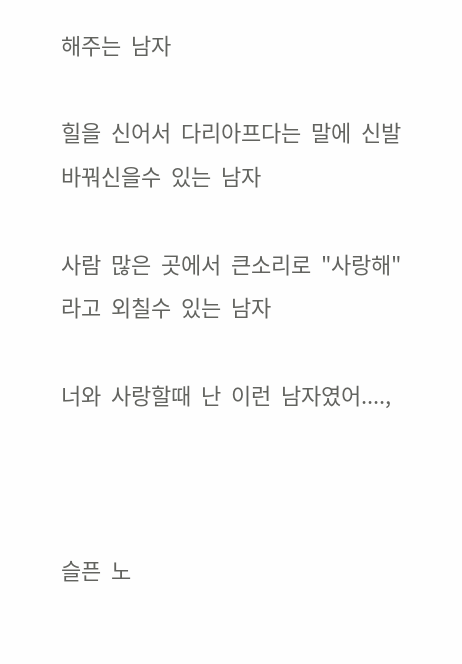해주는  남자

힐을  신어서  다리아프다는  말에  신발  바꿔신을수  있는  남자

사람  많은  곳에서  큰소리로  "사랑해"라고  외칠수  있는  남자

너와  사랑할때  난  이런  남자였어....,



슬픈  노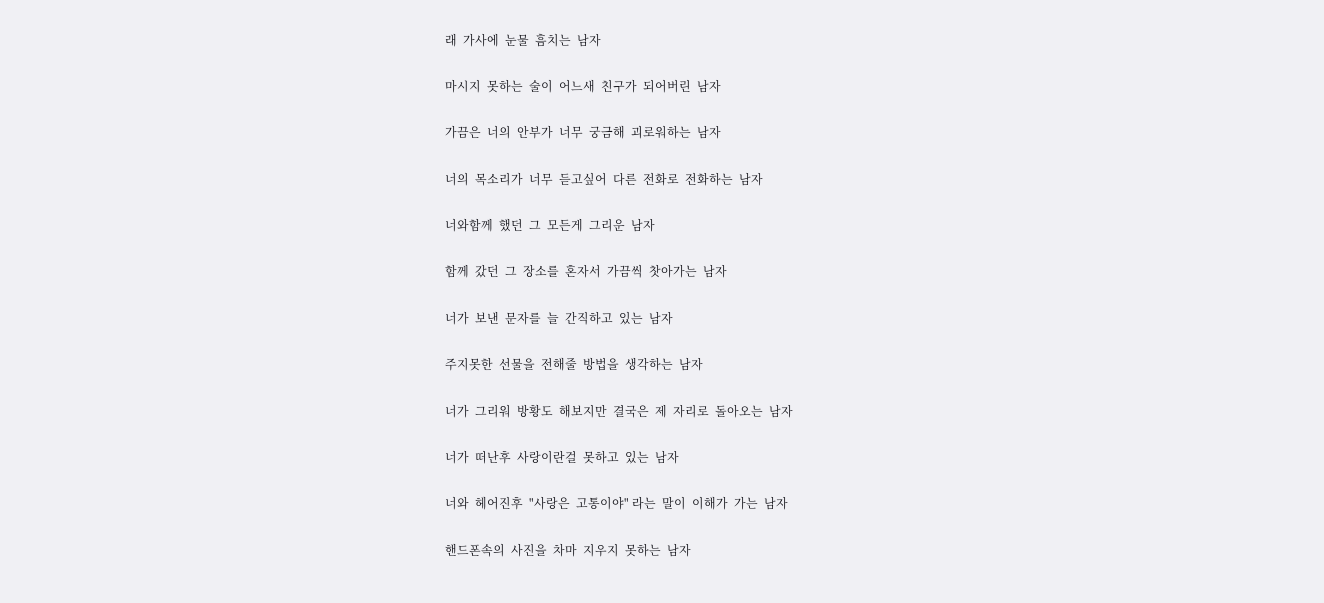래  가사에  눈물  흠치는  남자

마시지  못하는  술이  어느새  친구가  되어버린  남자

가끔은  너의  안부가  너무  궁금해  괴로워하는  남자

너의  목소리가  너무  듣고싶어  다른  전화로  전화하는  남자

너와함께  했던  그  모든게  그리운  남자

함께  갔던  그  장소를  혼자서  가끔씩  찻아가는  남자

너가  보낸  문자를  늘  간직하고  있는  남자

주지못한  선물을  전해줄  방법을  생각하는  남자

너가  그리워  방황도  해보지만  결국은  제  자리로  돌아오는  남자

너가  떠난후  사랑이란걸  못하고  있는  남자

너와  헤어진후  "사랑은  고통이야" 라는  말이  이해가  가는  남자

핸드폰속의  사진을  차마  지우지  못하는  남자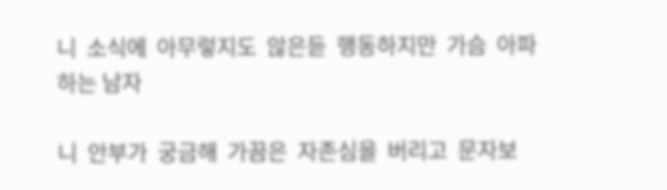니  소식에  아무렇지도  않은듣  행동하지만  가슴  아파하는 남자

니  안부가  궁금해  가끔은  자존심을  버리고  문자보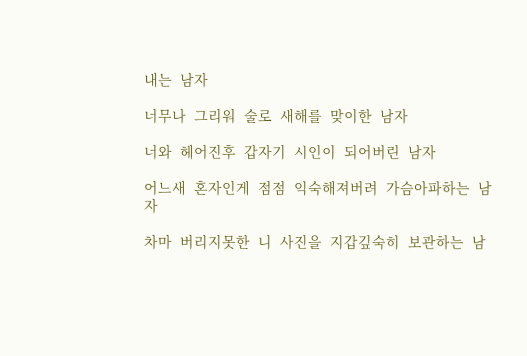내는  남자

너무나  그리워  술로  새해를  맞이한  남자

너와  헤어진후  갑자기  시인이  되어버린  남자

어느새  혼자인게  점점  익숙해져버려  가슴아파하는  남자

차마  버리지못한  니  사진을  지갑깊숙히  보관하는  남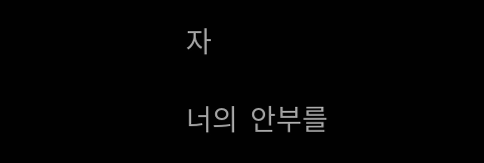자

너의  안부를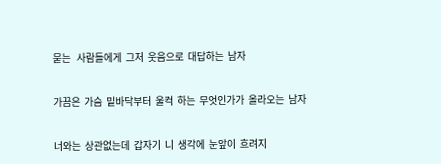묻는   사람들에게  그저  웃음으로  대답하는  남자

가끔은  가슴  밑바닥부터  울컥  하는  무엇인가가  올라오는  남자

너와는  상관없는데  갑자기  니  생각에  눈앞이  흐려지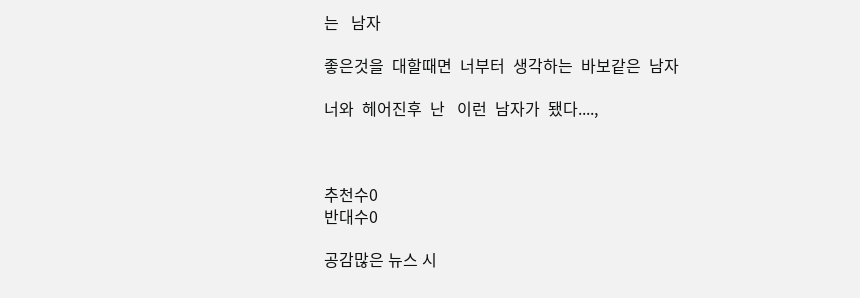는   남자

좋은것을  대할때면  너부터  생각하는  바보같은  남자

너와  헤어진후  난   이런  남자가  됐다....,



추천수0
반대수0

공감많은 뉴스 시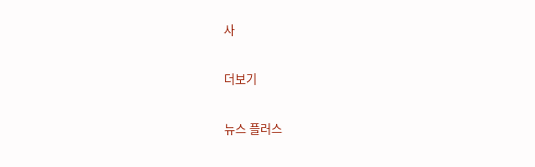사

더보기

뉴스 플러스